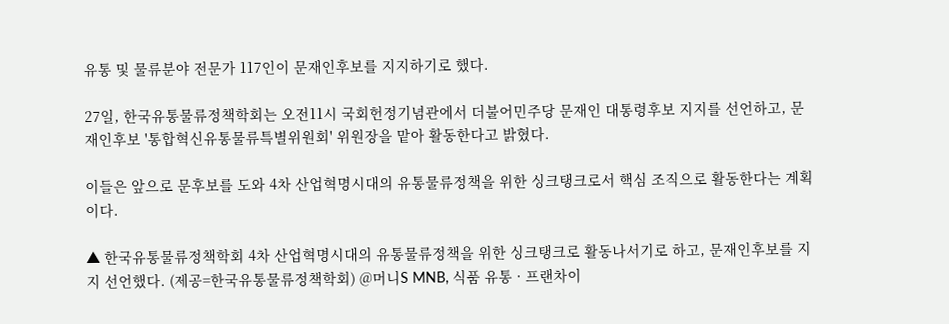유통 및 물류분야 전문가 117인이 문재인후보를 지지하기로 했다.

27일, 한국유통물류정책학회는 오전11시 국회헌정기념관에서 더불어민주당 문재인 대통령후보 지지를 선언하고, 문재인후보 '통합혁신유통물류특별위원회' 위원장을 맡아 활동한다고 밝혔다.

이들은 앞으로 문후보를 도와 4차 산업혁명시대의 유통물류정책을 위한 싱크탱크로서 핵심 조직으로 활동한다는 계획이다.

▲ 한국유통물류정책학회 4차 산업혁명시대의 유통물류정책을 위한 싱크탱크로 활동나서기로 하고, 문재인후보를 지지 선언했다. (제공=한국유통물류정책학회) @머니S MNB, 식품 유통 · 프랜차이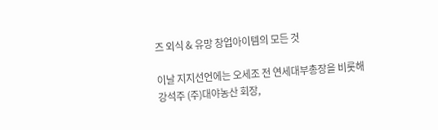즈 외식 & 유망 창업아이템의 모든 것

이날 지지선언에는 오세조 전 연세대부총장을 비롯해 강석주 (주)대야농산 회장,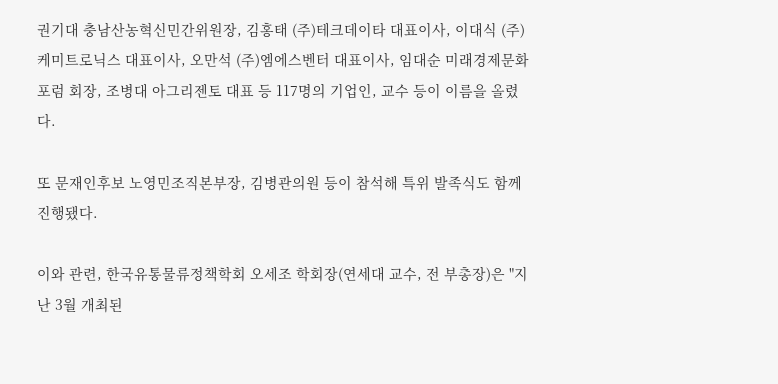권기대 충남산농혁신민간위원장, 김홍태 (주)테크데이타 대표이사, 이대식 (주)케미트로닉스 대표이사, 오만석 (주)엠에스벤터 대표이사, 임대순 미래경제문화포럼 회장, 조병대 아그리젠토 대표 등 117명의 기업인, 교수 등이 이름을 올렸다.

또 문재인후보 노영민조직본부장, 김병관의원 등이 참석해 특위 발족식도 함께 진행됐다.

이와 관련, 한국유통물류정책학회 오세조 학회장(연세대 교수, 전 부총장)은 "지난 3월 개최된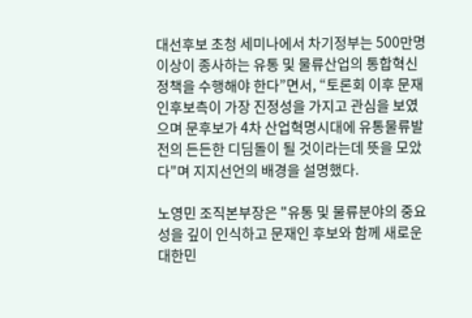대선후보 초청 세미나에서 차기정부는 500만명 이상이 종사하는 유통 및 물류산업의 통합혁신정책을 수행해야 한다”면서, “토론회 이후 문재인후보측이 가장 진정성을 가지고 관심을 보였으며 문후보가 4차 산업혁명시대에 유통물류발전의 든든한 디딤돌이 될 것이라는데 뜻을 모았다"며 지지선언의 배경을 설명했다.

노영민 조직본부장은 "유통 및 물류분야의 중요성을 깊이 인식하고 문재인 후보와 함께 새로운 대한민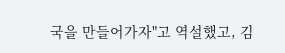국을 만들어가자"고 역설했고, 김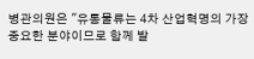병관의원은 "유통물류는 4차 산업혁명의 가장 중요한 분야이므로 함께 발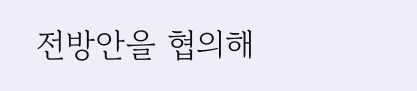전방안을 협의해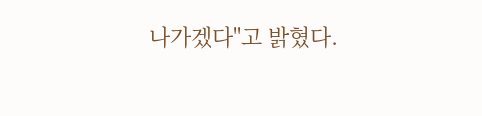나가겠다"고 밝혔다.